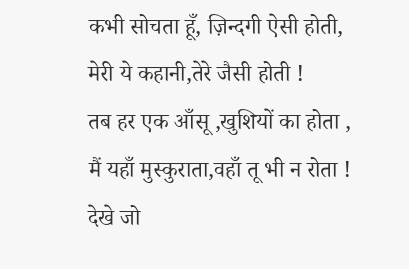कभी सोचता हूँ, ज़िन्दगी ऐसी होती,
मेरी ये कहानी,तेरे जैसी होती !
तब हर एक आँसू ,खुशियों का होता ,
मैं यहाँ मुस्कुराता,वहाँ तू भी न रोता !
देखे जो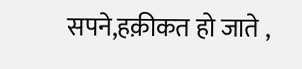सपने,हक़ीकत हो जाते ,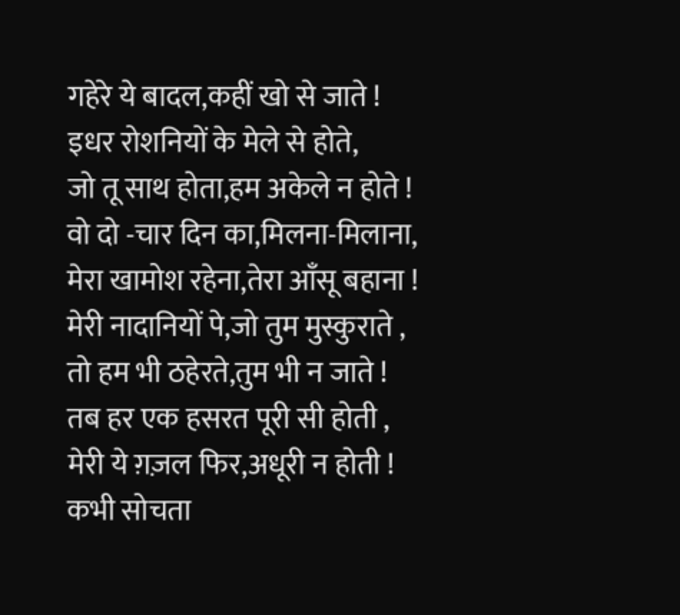गहेरे ये बादल,कहीं खो से जाते !
इधर रोशनियों के मेले से होते,
जो तू साथ होता,हम अकेले न होते !
वो दो -चार दिन का,मिलना-मिलाना,
मेरा खामोश रहेना,तेरा आँसू बहाना !
मेरी नादानियों पे,जो तुम मुस्कुराते ,
तो हम भी ठहेरते,तुम भी न जाते !
तब हर एक हसरत पूरी सी होती ,
मेरी ये ग़ज़ल फिर,अधूरी न होती !
कभी सोचता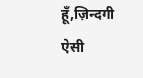हूँ,ज़िन्दगी ऐसी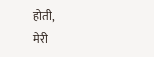होती,
मेरी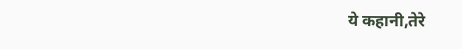ये कहानी,तेरे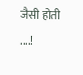जैसी होती ....!